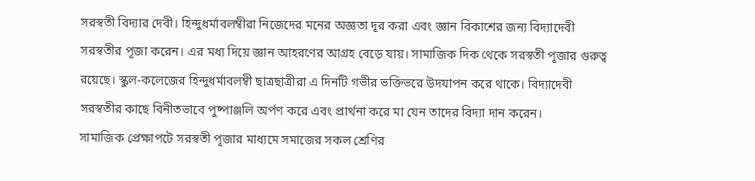সরস্বতী বিদ্যার দেবী। হিন্দুধর্মাবলম্বীরা নিজেদের মনের অজ্ঞতা দূর করা এবং জ্ঞান বিকাশের জন্য বিদ্যাদেবী সরস্বতীর পূজা করেন। এর মধ্য দিয়ে জ্ঞান আহরণের আগ্রহ বেড়ে যায়। সামাজিক দিক থেকে সরস্বতী পূজার গুরুত্ব রয়েছে। স্কুল-কলেজের হিন্দুধর্মাবলম্বী ছাত্রছাত্রীরা এ দিনটি গভীর ভক্তিভরে উদযাপন করে থাকে। বিদ্যাদেবী সরস্বতীর কাছে বিনীতভাবে পুষ্পাঞ্জলি অর্পণ করে এবং প্রার্থনা করে মা যেন তাদের বিদ্যা দান করেন।
সামাজিক প্রেক্ষাপটে সরস্বতী পূজার মাধ্যমে সমাজের সকল শ্রেণির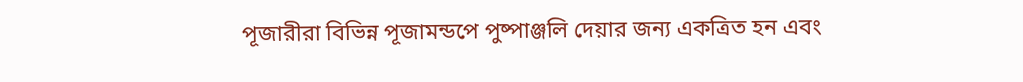পূজারীরা বিভিন্ন পূজামন্ডপে পুষ্পাঞ্জলি দেয়ার জন্য একত্রিত হন এবং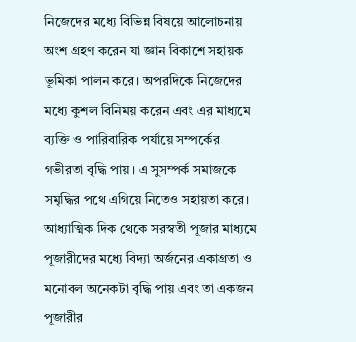নিজেদের মধ্যে বিভিন্ন বিষয়ে আলোচনায় অংশ গ্রহণ করেন যা জ্ঞান বিকাশে সহায়ক ভূমিকা পালন করে। অপরদিকে নিজেদের মধ্যে কুশল বিনিময় করেন এবং এর মাধ্যমে ব্যক্তি ও পারিবারিক পর্যায়ে সম্পর্কের গভীরতা বৃদ্ধি পায়। এ সুসম্পর্ক সমাজকে সমৃদ্ধির পথে এগিয়ে নিতেও সহায়তা করে।
আধ্যাত্মিক দিক থেকে সরস্বতী পূজার মাধ্যমে পূজারীদের মধ্যে বিদ্যা অর্জনের একাগ্রতা ও মনোবল অনেকটা বৃদ্ধি পায় এবং তা একজন পূজারীর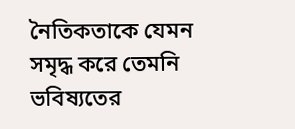নৈতিকতাকে যেমন সমৃদ্ধ করে তেমনি ভবিষ্যতের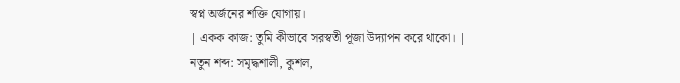স্বপ্ন অর্জনের শক্তি যোগায়।
| একক কাজ: তুমি কীভাবে সরস্বতী পূজা উদ্যাপন করে থাকো। |
নতুন শব্দ: সমৃদ্ধশালী, কুশল,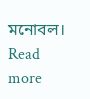মনোবল।
Read more